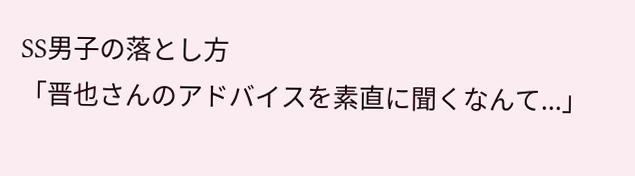SS男子の落とし方
「晋也さんのアドバイスを素直に聞くなんて...」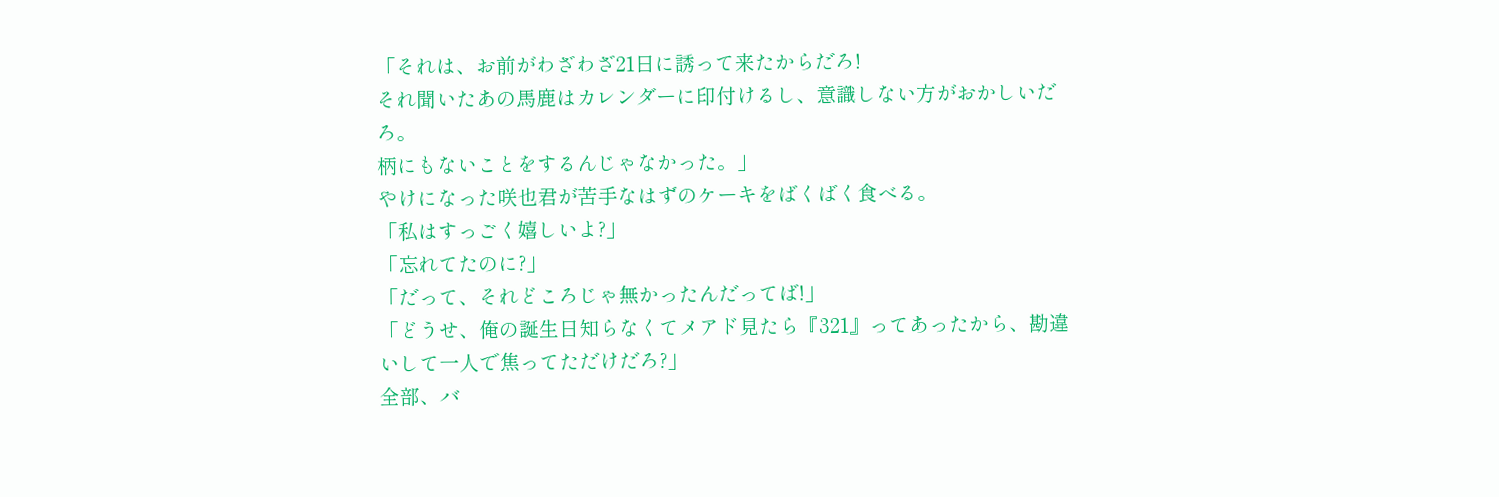「それは、お前がわざわざ21日に誘って来たからだろ!
それ聞いたあの馬鹿はカレンダーに印付けるし、意識しない方がおかしいだろ。
柄にもないことをするんじゃなかった。」
やけになった咲也君が苦手なはずのケーキをばくばく食べる。
「私はすっごく嬉しいよ?」
「忘れてたのに?」
「だって、それどころじゃ無かったんだってば!」
「どうせ、俺の誕生日知らなくてメアド見たら『321』ってあったから、勘違いして一人で焦ってただけだろ?」
全部、バ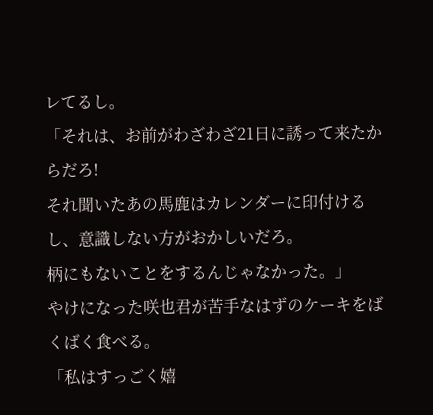レてるし。
「それは、お前がわざわざ21日に誘って来たからだろ!
それ聞いたあの馬鹿はカレンダーに印付けるし、意識しない方がおかしいだろ。
柄にもないことをするんじゃなかった。」
やけになった咲也君が苦手なはずのケーキをばくばく食べる。
「私はすっごく嬉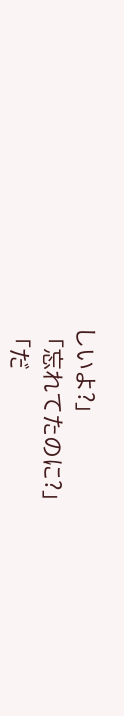しいよ?」
「忘れてたのに?」
「だ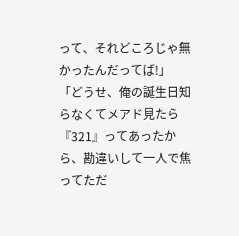って、それどころじゃ無かったんだってば!」
「どうせ、俺の誕生日知らなくてメアド見たら『321』ってあったから、勘違いして一人で焦ってただ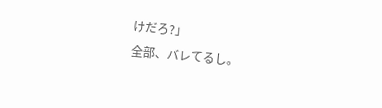けだろ?」
全部、バレてるし。